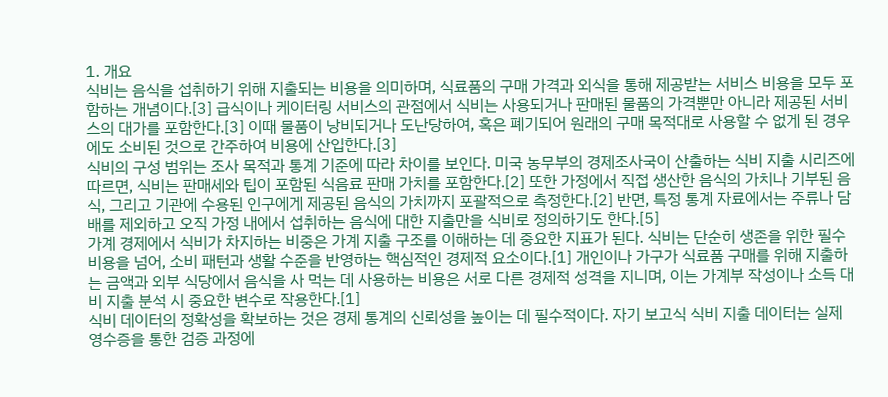1. 개요
식비는 음식을 섭취하기 위해 지출되는 비용을 의미하며, 식료품의 구매 가격과 외식을 통해 제공받는 서비스 비용을 모두 포함하는 개념이다.[3] 급식이나 케이터링 서비스의 관점에서 식비는 사용되거나 판매된 물품의 가격뿐만 아니라 제공된 서비스의 대가를 포함한다.[3] 이때 물품이 낭비되거나 도난당하여, 혹은 폐기되어 원래의 구매 목적대로 사용할 수 없게 된 경우에도 소비된 것으로 간주하여 비용에 산입한다.[3]
식비의 구성 범위는 조사 목적과 통계 기준에 따라 차이를 보인다. 미국 농무부의 경제조사국이 산출하는 식비 지출 시리즈에 따르면, 식비는 판매세와 팁이 포함된 식음료 판매 가치를 포함한다.[2] 또한 가정에서 직접 생산한 음식의 가치나 기부된 음식, 그리고 기관에 수용된 인구에게 제공된 음식의 가치까지 포괄적으로 측정한다.[2] 반면, 특정 통계 자료에서는 주류나 담배를 제외하고 오직 가정 내에서 섭취하는 음식에 대한 지출만을 식비로 정의하기도 한다.[5]
가계 경제에서 식비가 차지하는 비중은 가계 지출 구조를 이해하는 데 중요한 지표가 된다. 식비는 단순히 생존을 위한 필수 비용을 넘어, 소비 패턴과 생활 수준을 반영하는 핵심적인 경제적 요소이다.[1] 개인이나 가구가 식료품 구매를 위해 지출하는 금액과 외부 식당에서 음식을 사 먹는 데 사용하는 비용은 서로 다른 경제적 성격을 지니며, 이는 가계부 작성이나 소득 대비 지출 분석 시 중요한 변수로 작용한다.[1]
식비 데이터의 정확성을 확보하는 것은 경제 통계의 신뢰성을 높이는 데 필수적이다. 자기 보고식 식비 지출 데이터는 실제 영수증을 통한 검증 과정에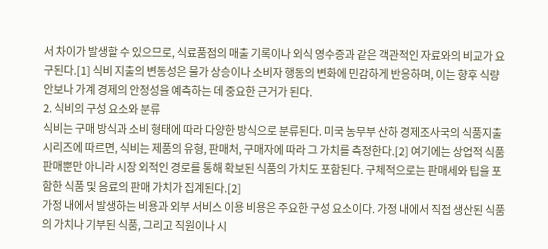서 차이가 발생할 수 있으므로, 식료품점의 매출 기록이나 외식 영수증과 같은 객관적인 자료와의 비교가 요구된다.[1] 식비 지출의 변동성은 물가 상승이나 소비자 행동의 변화에 민감하게 반응하며, 이는 향후 식량 안보나 가계 경제의 안정성을 예측하는 데 중요한 근거가 된다.
2. 식비의 구성 요소와 분류
식비는 구매 방식과 소비 형태에 따라 다양한 방식으로 분류된다. 미국 농무부 산하 경제조사국의 식품지출시리즈에 따르면, 식비는 제품의 유형, 판매처, 구매자에 따라 그 가치를 측정한다.[2] 여기에는 상업적 식품 판매뿐만 아니라 시장 외적인 경로를 통해 확보된 식품의 가치도 포함된다. 구체적으로는 판매세와 팁을 포함한 식품 및 음료의 판매 가치가 집계된다.[2]
가정 내에서 발생하는 비용과 외부 서비스 이용 비용은 주요한 구성 요소이다. 가정 내에서 직접 생산된 식품의 가치나 기부된 식품, 그리고 직원이나 시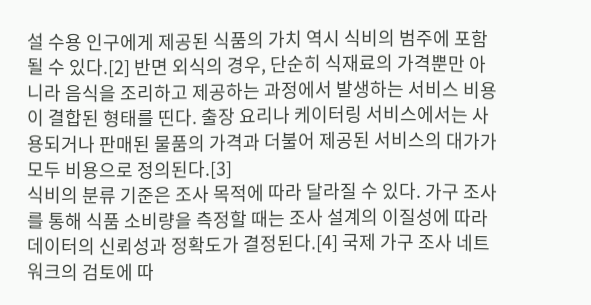설 수용 인구에게 제공된 식품의 가치 역시 식비의 범주에 포함될 수 있다.[2] 반면 외식의 경우, 단순히 식재료의 가격뿐만 아니라 음식을 조리하고 제공하는 과정에서 발생하는 서비스 비용이 결합된 형태를 띤다. 출장 요리나 케이터링 서비스에서는 사용되거나 판매된 물품의 가격과 더불어 제공된 서비스의 대가가 모두 비용으로 정의된다.[3]
식비의 분류 기준은 조사 목적에 따라 달라질 수 있다. 가구 조사를 통해 식품 소비량을 측정할 때는 조사 설계의 이질성에 따라 데이터의 신뢰성과 정확도가 결정된다.[4] 국제 가구 조사 네트워크의 검토에 따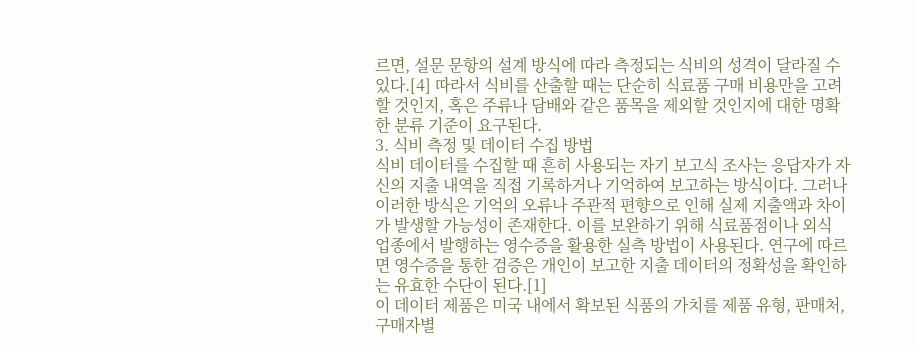르면, 설문 문항의 설계 방식에 따라 측정되는 식비의 성격이 달라질 수 있다.[4] 따라서 식비를 산출할 때는 단순히 식료품 구매 비용만을 고려할 것인지, 혹은 주류나 담배와 같은 품목을 제외할 것인지에 대한 명확한 분류 기준이 요구된다.
3. 식비 측정 및 데이터 수집 방법
식비 데이터를 수집할 때 흔히 사용되는 자기 보고식 조사는 응답자가 자신의 지출 내역을 직접 기록하거나 기억하여 보고하는 방식이다. 그러나 이러한 방식은 기억의 오류나 주관적 편향으로 인해 실제 지출액과 차이가 발생할 가능성이 존재한다. 이를 보완하기 위해 식료품점이나 외식 업종에서 발행하는 영수증을 활용한 실측 방법이 사용된다. 연구에 따르면 영수증을 통한 검증은 개인이 보고한 지출 데이터의 정확성을 확인하는 유효한 수단이 된다.[1]
이 데이터 제품은 미국 내에서 확보된 식품의 가치를 제품 유형, 판매처, 구매자별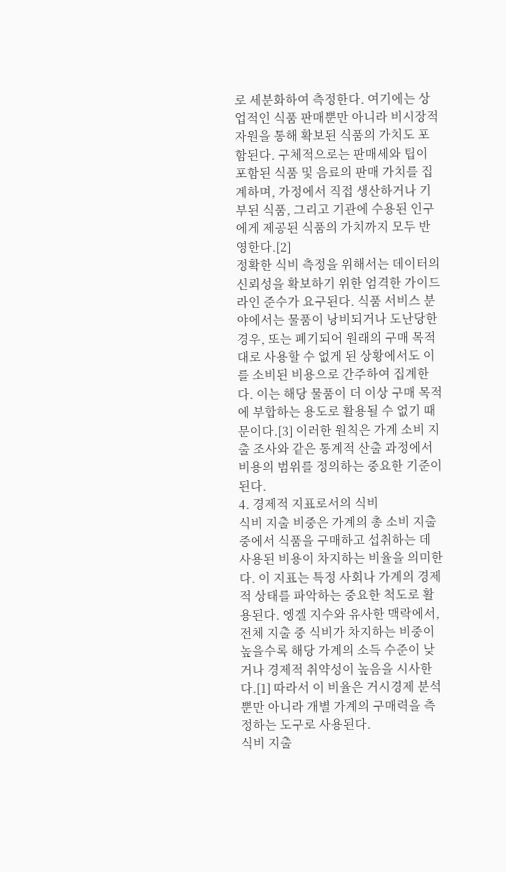로 세분화하여 측정한다. 여기에는 상업적인 식품 판매뿐만 아니라 비시장적 자원을 통해 확보된 식품의 가치도 포함된다. 구체적으로는 판매세와 팁이 포함된 식품 및 음료의 판매 가치를 집계하며, 가정에서 직접 생산하거나 기부된 식품, 그리고 기관에 수용된 인구에게 제공된 식품의 가치까지 모두 반영한다.[2]
정확한 식비 측정을 위해서는 데이터의 신뢰성을 확보하기 위한 엄격한 가이드라인 준수가 요구된다. 식품 서비스 분야에서는 물품이 낭비되거나 도난당한 경우, 또는 폐기되어 원래의 구매 목적대로 사용할 수 없게 된 상황에서도 이를 소비된 비용으로 간주하여 집계한다. 이는 해당 물품이 더 이상 구매 목적에 부합하는 용도로 활용될 수 없기 때문이다.[3] 이러한 원칙은 가계 소비 지출 조사와 같은 통계적 산출 과정에서 비용의 범위를 정의하는 중요한 기준이 된다.
4. 경제적 지표로서의 식비
식비 지출 비중은 가계의 총 소비 지출 중에서 식품을 구매하고 섭취하는 데 사용된 비용이 차지하는 비율을 의미한다. 이 지표는 특정 사회나 가계의 경제적 상태를 파악하는 중요한 척도로 활용된다. 엥겔 지수와 유사한 맥락에서, 전체 지출 중 식비가 차지하는 비중이 높을수록 해당 가계의 소득 수준이 낮거나 경제적 취약성이 높음을 시사한다.[1] 따라서 이 비율은 거시경제 분석뿐만 아니라 개별 가계의 구매력을 측정하는 도구로 사용된다.
식비 지출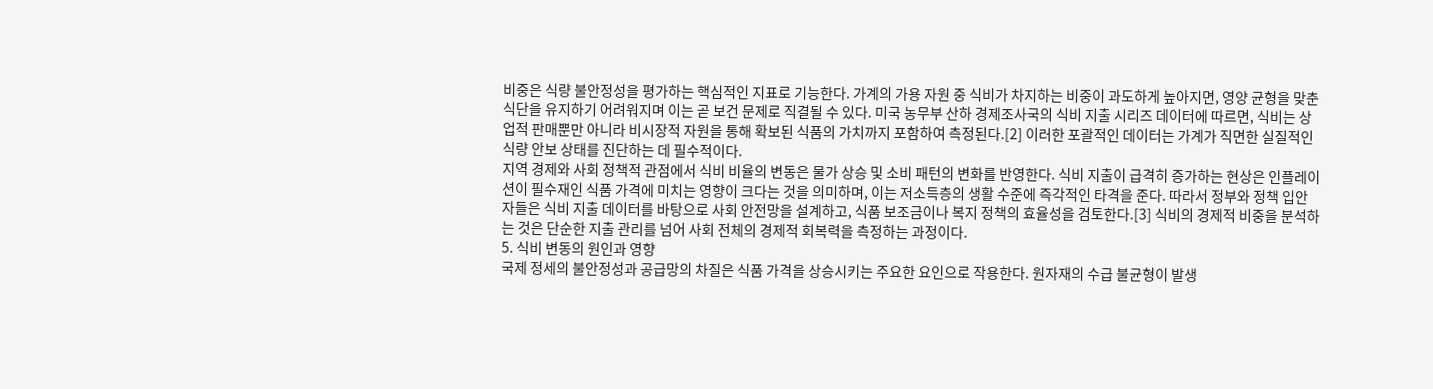비중은 식량 불안정성을 평가하는 핵심적인 지표로 기능한다. 가계의 가용 자원 중 식비가 차지하는 비중이 과도하게 높아지면, 영양 균형을 맞춘 식단을 유지하기 어려워지며 이는 곧 보건 문제로 직결될 수 있다. 미국 농무부 산하 경제조사국의 식비 지출 시리즈 데이터에 따르면, 식비는 상업적 판매뿐만 아니라 비시장적 자원을 통해 확보된 식품의 가치까지 포함하여 측정된다.[2] 이러한 포괄적인 데이터는 가계가 직면한 실질적인 식량 안보 상태를 진단하는 데 필수적이다.
지역 경제와 사회 정책적 관점에서 식비 비율의 변동은 물가 상승 및 소비 패턴의 변화를 반영한다. 식비 지출이 급격히 증가하는 현상은 인플레이션이 필수재인 식품 가격에 미치는 영향이 크다는 것을 의미하며, 이는 저소득층의 생활 수준에 즉각적인 타격을 준다. 따라서 정부와 정책 입안자들은 식비 지출 데이터를 바탕으로 사회 안전망을 설계하고, 식품 보조금이나 복지 정책의 효율성을 검토한다.[3] 식비의 경제적 비중을 분석하는 것은 단순한 지출 관리를 넘어 사회 전체의 경제적 회복력을 측정하는 과정이다.
5. 식비 변동의 원인과 영향
국제 정세의 불안정성과 공급망의 차질은 식품 가격을 상승시키는 주요한 요인으로 작용한다. 원자재의 수급 불균형이 발생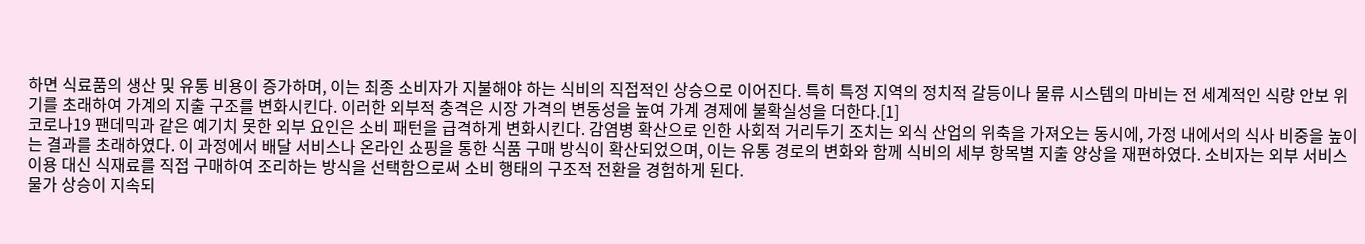하면 식료품의 생산 및 유통 비용이 증가하며, 이는 최종 소비자가 지불해야 하는 식비의 직접적인 상승으로 이어진다. 특히 특정 지역의 정치적 갈등이나 물류 시스템의 마비는 전 세계적인 식량 안보 위기를 초래하여 가계의 지출 구조를 변화시킨다. 이러한 외부적 충격은 시장 가격의 변동성을 높여 가계 경제에 불확실성을 더한다.[1]
코로나19 팬데믹과 같은 예기치 못한 외부 요인은 소비 패턴을 급격하게 변화시킨다. 감염병 확산으로 인한 사회적 거리두기 조치는 외식 산업의 위축을 가져오는 동시에, 가정 내에서의 식사 비중을 높이는 결과를 초래하였다. 이 과정에서 배달 서비스나 온라인 쇼핑을 통한 식품 구매 방식이 확산되었으며, 이는 유통 경로의 변화와 함께 식비의 세부 항목별 지출 양상을 재편하였다. 소비자는 외부 서비스 이용 대신 식재료를 직접 구매하여 조리하는 방식을 선택함으로써 소비 행태의 구조적 전환을 경험하게 된다.
물가 상승이 지속되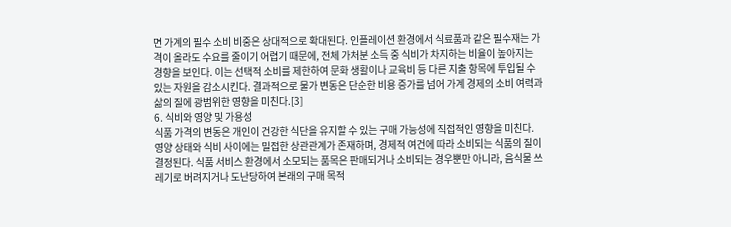면 가계의 필수 소비 비중은 상대적으로 확대된다. 인플레이션 환경에서 식료품과 같은 필수재는 가격이 올라도 수요를 줄이기 어렵기 때문에, 전체 가처분 소득 중 식비가 차지하는 비율이 높아지는 경향을 보인다. 이는 선택적 소비를 제한하여 문화 생활이나 교육비 등 다른 지출 항목에 투입될 수 있는 자원을 감소시킨다. 결과적으로 물가 변동은 단순한 비용 증가를 넘어 가계 경제의 소비 여력과 삶의 질에 광범위한 영향을 미친다.[3]
6. 식비와 영양 및 가용성
식품 가격의 변동은 개인이 건강한 식단을 유지할 수 있는 구매 가능성에 직접적인 영향을 미친다. 영양 상태와 식비 사이에는 밀접한 상관관계가 존재하며, 경제적 여건에 따라 소비되는 식품의 질이 결정된다. 식품 서비스 환경에서 소모되는 품목은 판매되거나 소비되는 경우뿐만 아니라, 음식물 쓰레기로 버려지거나 도난당하여 본래의 구매 목적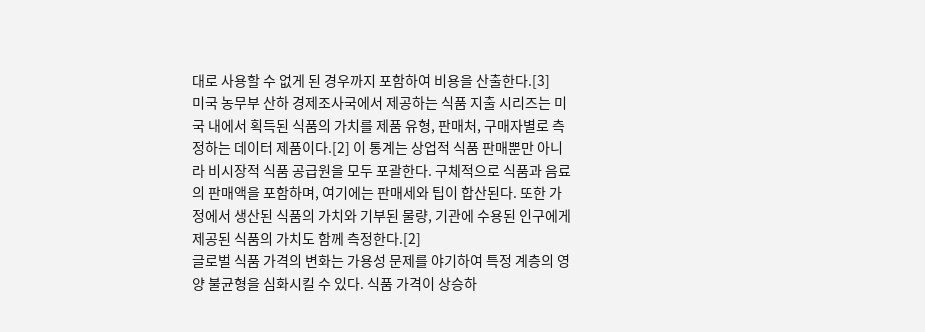대로 사용할 수 없게 된 경우까지 포함하여 비용을 산출한다.[3]
미국 농무부 산하 경제조사국에서 제공하는 식품 지출 시리즈는 미국 내에서 획득된 식품의 가치를 제품 유형, 판매처, 구매자별로 측정하는 데이터 제품이다.[2] 이 통계는 상업적 식품 판매뿐만 아니라 비시장적 식품 공급원을 모두 포괄한다. 구체적으로 식품과 음료의 판매액을 포함하며, 여기에는 판매세와 팁이 합산된다. 또한 가정에서 생산된 식품의 가치와 기부된 물량, 기관에 수용된 인구에게 제공된 식품의 가치도 함께 측정한다.[2]
글로벌 식품 가격의 변화는 가용성 문제를 야기하여 특정 계층의 영양 불균형을 심화시킬 수 있다. 식품 가격이 상승하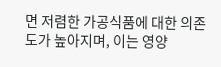면 저렴한 가공식품에 대한 의존도가 높아지며, 이는 영양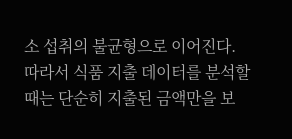소 섭취의 불균형으로 이어진다. 따라서 식품 지출 데이터를 분석할 때는 단순히 지출된 금액만을 보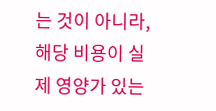는 것이 아니라, 해당 비용이 실제 영양가 있는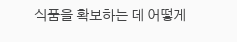식품을 확보하는 데 어떻게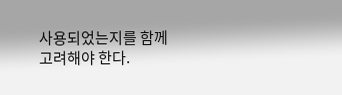사용되었는지를 함께 고려해야 한다.